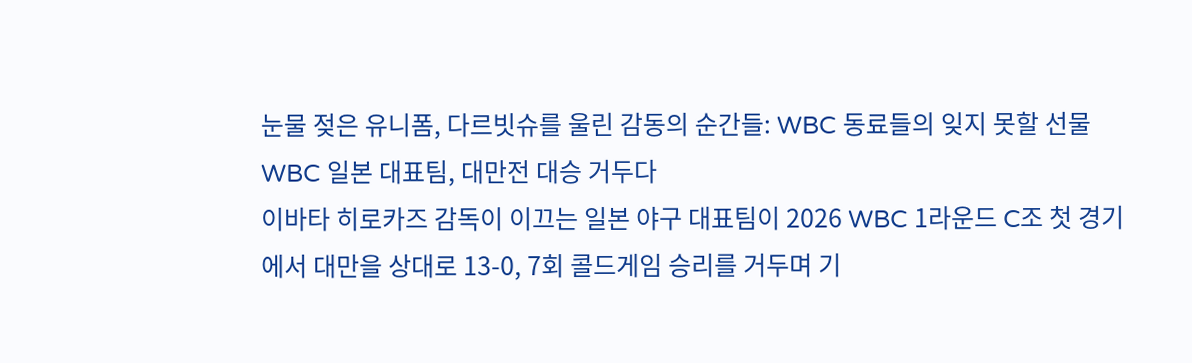눈물 젖은 유니폼, 다르빗슈를 울린 감동의 순간들: WBC 동료들의 잊지 못할 선물
WBC 일본 대표팀, 대만전 대승 거두다
이바타 히로카즈 감독이 이끄는 일본 야구 대표팀이 2026 WBC 1라운드 C조 첫 경기에서 대만을 상대로 13-0, 7회 콜드게임 승리를 거두며 기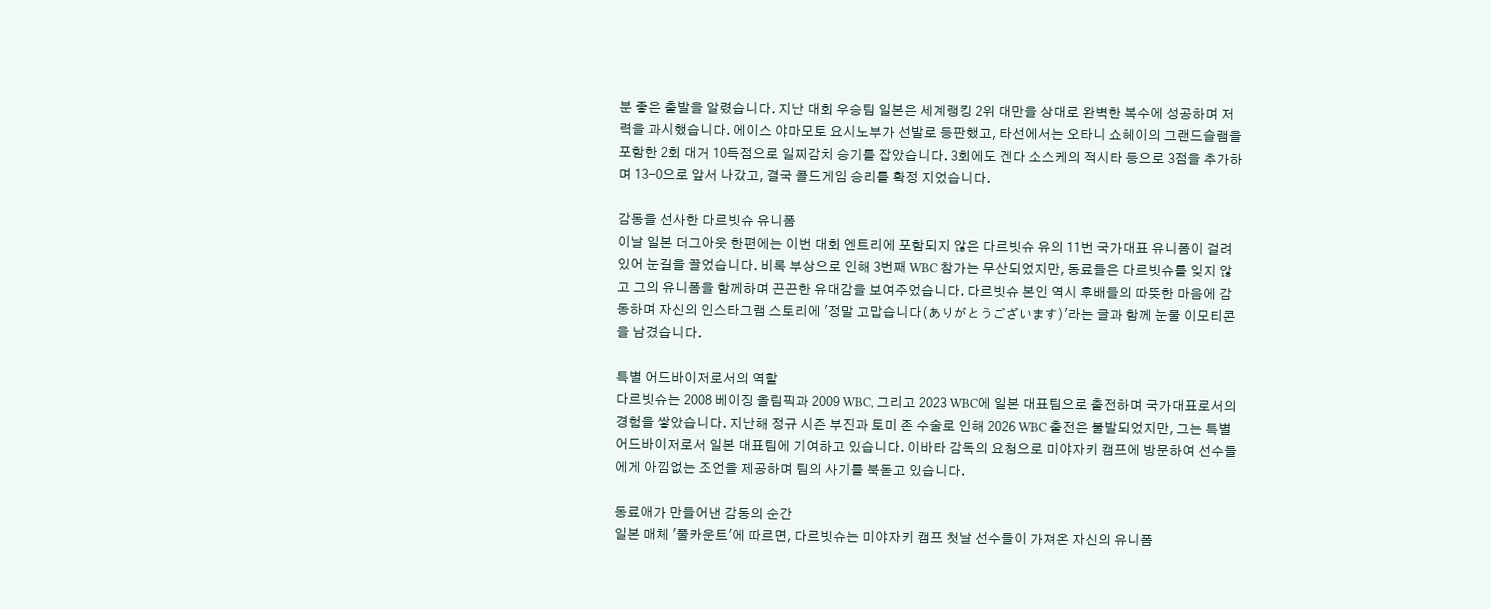분 좋은 출발을 알렸습니다. 지난 대회 우승팀 일본은 세계랭킹 2위 대만을 상대로 완벽한 복수에 성공하며 저력을 과시했습니다. 에이스 야마모토 요시노부가 선발로 등판했고, 타선에서는 오타니 쇼헤이의 그랜드슬램을 포함한 2회 대거 10득점으로 일찌감치 승기를 잡았습니다. 3회에도 겐다 소스케의 적시타 등으로 3점을 추가하며 13-0으로 앞서 나갔고, 결국 콜드게임 승리를 확정 지었습니다.

감동을 선사한 다르빗슈 유니폼
이날 일본 더그아웃 한편에는 이번 대회 엔트리에 포함되지 않은 다르빗슈 유의 11번 국가대표 유니폼이 걸려 있어 눈길을 끌었습니다. 비록 부상으로 인해 3번째 WBC 참가는 무산되었지만, 동료들은 다르빗슈를 잊지 않고 그의 유니폼을 함께하며 끈끈한 유대감을 보여주었습니다. 다르빗슈 본인 역시 후배들의 따뜻한 마음에 감동하며 자신의 인스타그램 스토리에 '정말 고맙습니다(ありがとうございます)'라는 글과 함께 눈물 이모티콘을 남겼습니다.

특별 어드바이저로서의 역할
다르빗슈는 2008 베이징 올림픽과 2009 WBC, 그리고 2023 WBC에 일본 대표팀으로 출전하며 국가대표로서의 경험을 쌓았습니다. 지난해 정규 시즌 부진과 토미 존 수술로 인해 2026 WBC 출전은 불발되었지만, 그는 특별 어드바이저로서 일본 대표팀에 기여하고 있습니다. 이바타 감독의 요청으로 미야자키 캠프에 방문하여 선수들에게 아낌없는 조언을 제공하며 팀의 사기를 북돋고 있습니다.

동료애가 만들어낸 감동의 순간
일본 매체 '풀카운트'에 따르면, 다르빗슈는 미야자키 캠프 첫날 선수들이 가져온 자신의 유니폼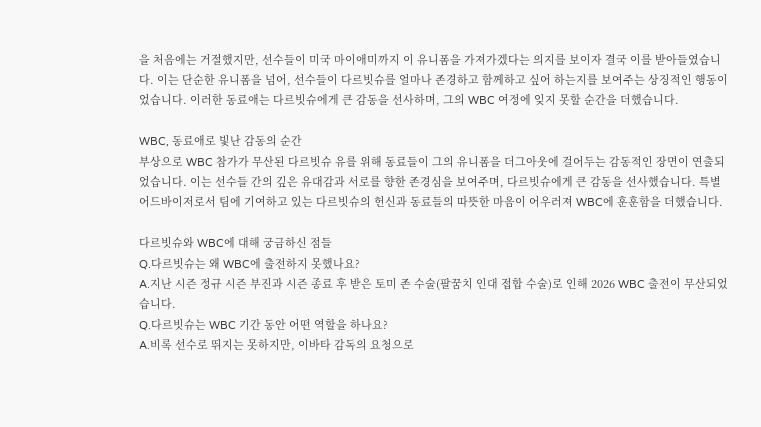을 처음에는 거절했지만, 선수들이 미국 마이애미까지 이 유니폼을 가져가겠다는 의지를 보이자 결국 이를 받아들였습니다. 이는 단순한 유니폼을 넘어, 선수들이 다르빗슈를 얼마나 존경하고 함께하고 싶어 하는지를 보여주는 상징적인 행동이었습니다. 이러한 동료애는 다르빗슈에게 큰 감동을 선사하며, 그의 WBC 여정에 잊지 못할 순간을 더했습니다.

WBC, 동료애로 빛난 감동의 순간
부상으로 WBC 참가가 무산된 다르빗슈 유를 위해 동료들이 그의 유니폼을 더그아웃에 걸어두는 감동적인 장면이 연출되었습니다. 이는 선수들 간의 깊은 유대감과 서로를 향한 존경심을 보여주며, 다르빗슈에게 큰 감동을 선사했습니다. 특별 어드바이저로서 팀에 기여하고 있는 다르빗슈의 헌신과 동료들의 따뜻한 마음이 어우러져 WBC에 훈훈함을 더했습니다.

다르빗슈와 WBC에 대해 궁금하신 점들
Q.다르빗슈는 왜 WBC에 출전하지 못했나요?
A.지난 시즌 정규 시즌 부진과 시즌 종료 후 받은 토미 존 수술(팔꿈치 인대 접합 수술)로 인해 2026 WBC 출전이 무산되었습니다.
Q.다르빗슈는 WBC 기간 동안 어떤 역할을 하나요?
A.비록 선수로 뛰지는 못하지만, 이바타 감독의 요청으로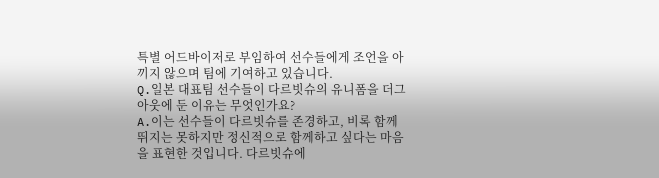특별 어드바이저로 부임하여 선수들에게 조언을 아끼지 않으며 팀에 기여하고 있습니다.
Q.일본 대표팀 선수들이 다르빗슈의 유니폼을 더그아웃에 둔 이유는 무엇인가요?
A.이는 선수들이 다르빗슈를 존경하고, 비록 함께 뛰지는 못하지만 정신적으로 함께하고 싶다는 마음을 표현한 것입니다. 다르빗슈에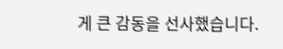게 큰 감동을 선사했습니다.